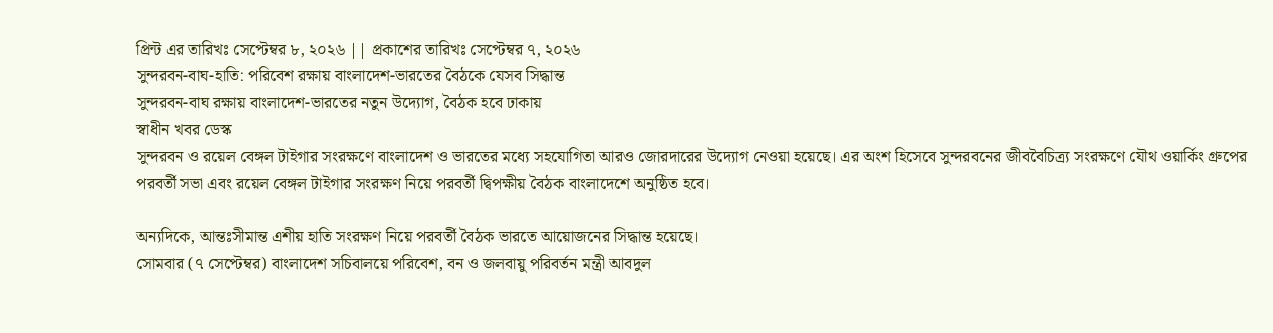প্রিন্ট এর তারিখঃ সেপ্টেম্বর ৮, ২০২৬ || প্রকাশের তারিখঃ সেপ্টেম্বর ৭, ২০২৬
সুন্দরবন-বাঘ-হাতি: পরিবেশ রক্ষায় বাংলাদেশ-ভারতের বৈঠকে যেসব সিদ্ধান্ত
সুন্দরবন-বাঘ রক্ষায় বাংলাদেশ-ভারতের নতুন উদ্যোগ, বৈঠক হবে ঢাকায়
স্বাধীন খবর ডেস্ক
সুন্দরবন ও রয়েল বেঙ্গল টাইগার সংরক্ষণে বাংলাদেশ ও ভারতের মধ্যে সহযোগিতা আরও জোরদারের উদ্যোগ নেওয়া হয়েছে। এর অংশ হিসেবে সুন্দরবনের জীববৈচিত্র্য সংরক্ষণে যৌথ ওয়ার্কিং গ্রুপের পরবর্তী সভা এবং রয়েল বেঙ্গল টাইগার সংরক্ষণ নিয়ে পরবর্তী দ্বিপক্ষীয় বৈঠক বাংলাদেশে অনুষ্ঠিত হবে।

অন্যদিকে, আন্তঃসীমান্ত এশীয় হাতি সংরক্ষণ নিয়ে পরবর্তী বৈঠক ভারতে আয়োজনের সিদ্ধান্ত হয়েছে।
সোমবার (৭ সেপ্টেম্বর) বাংলাদেশ সচিবালয়ে পরিবেশ, বন ও জলবায়ু পরিবর্তন মন্ত্রী আবদুল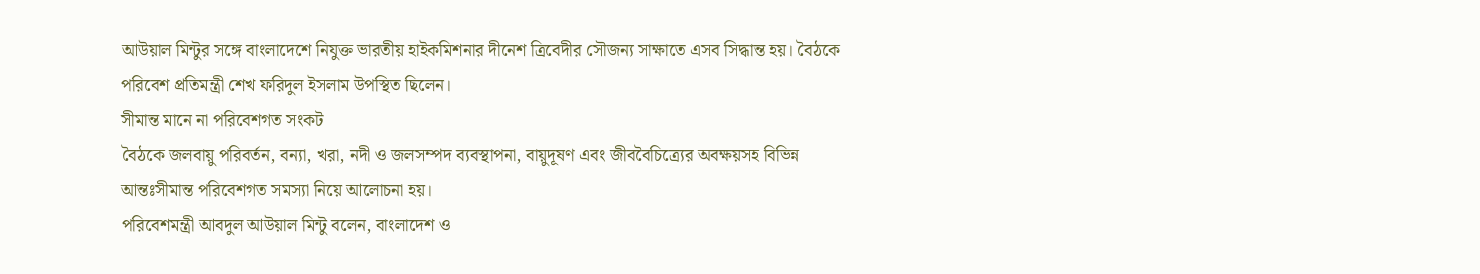আউয়াল মিন্টুর সঙ্গে বাংলাদেশে নিযুক্ত ভারতীয় হাইকমিশনার দীনেশ ত্রিবেদীর সৌজন্য সাক্ষাতে এসব সিদ্ধান্ত হয়। বৈঠকে পরিবেশ প্রতিমন্ত্রী শেখ ফরিদুল ইসলাম উপস্থিত ছিলেন।
সীমান্ত মানে না পরিবেশগত সংকট
বৈঠকে জলবায়ু পরিবর্তন, বন্যা, খরা, নদী ও জলসম্পদ ব্যবস্থাপনা, বায়ুদূষণ এবং জীববৈচিত্র্যের অবক্ষয়সহ বিভিন্ন আন্তঃসীমান্ত পরিবেশগত সমস্যা নিয়ে আলোচনা হয়।
পরিবেশমন্ত্রী আবদুল আউয়াল মিন্টু বলেন, বাংলাদেশ ও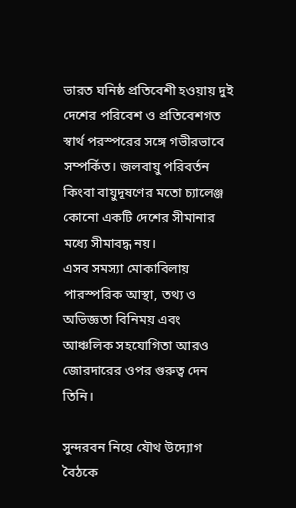ভারত ঘনিষ্ঠ প্রতিবেশী হওয়ায় দুই দেশের পরিবেশ ও প্রতিবেশগত স্বার্থ পরস্পরের সঙ্গে গভীরভাবে সম্পর্কিত। জলবায়ু পরিবর্তন কিংবা বায়ুদূষণের মতো চ্যালেঞ্জ কোনো একটি দেশের সীমানার মধ্যে সীমাবদ্ধ নয়।
এসব সমস্যা মোকাবিলায় পারস্পরিক আস্থা, তথ্য ও অভিজ্ঞতা বিনিময় এবং আঞ্চলিক সহযোগিতা আরও জোরদারের ওপর গুরুত্ব দেন তিনি।

সুন্দরবন নিয়ে যৌথ উদ্যোগ
বৈঠকে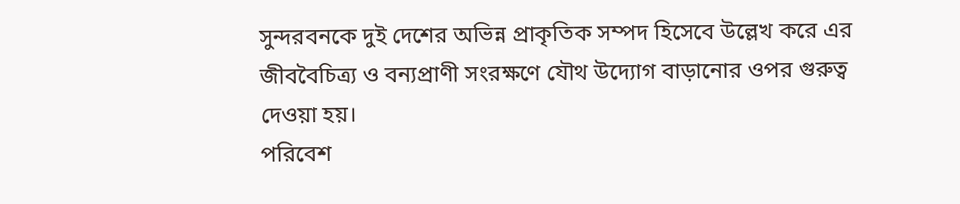সুন্দরবনকে দুই দেশের অভিন্ন প্রাকৃতিক সম্পদ হিসেবে উল্লেখ করে এর জীববৈচিত্র্য ও বন্যপ্রাণী সংরক্ষণে যৌথ উদ্যোগ বাড়ানোর ওপর গুরুত্ব দেওয়া হয়।
পরিবেশ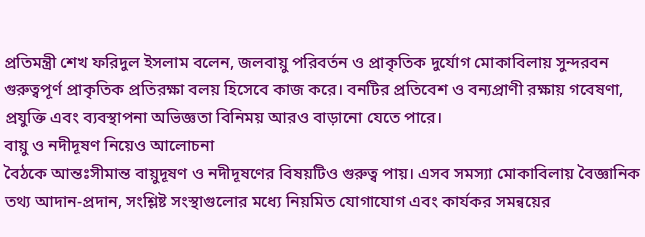প্রতিমন্ত্রী শেখ ফরিদুল ইসলাম বলেন, জলবায়ু পরিবর্তন ও প্রাকৃতিক দুর্যোগ মোকাবিলায় সুন্দরবন গুরুত্বপূর্ণ প্রাকৃতিক প্রতিরক্ষা বলয় হিসেবে কাজ করে। বনটির প্রতিবেশ ও বন্যপ্রাণী রক্ষায় গবেষণা, প্রযুক্তি এবং ব্যবস্থাপনা অভিজ্ঞতা বিনিময় আরও বাড়ানো যেতে পারে।
বায়ু ও নদীদূষণ নিয়েও আলোচনা
বৈঠকে আন্তঃসীমান্ত বায়ুদূষণ ও নদীদূষণের বিষয়টিও গুরুত্ব পায়। এসব সমস্যা মোকাবিলায় বৈজ্ঞানিক তথ্য আদান-প্রদান, সংশ্লিষ্ট সংস্থাগুলোর মধ্যে নিয়মিত যোগাযোগ এবং কার্যকর সমন্বয়ের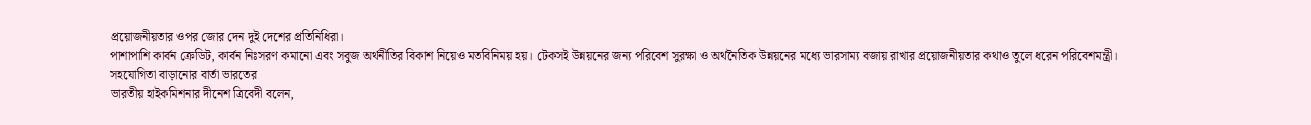প্রয়োজনীয়তার ওপর জোর দেন দুই দেশের প্রতিনিধিরা।
পাশাপাশি কার্বন ক্রেডিট, কার্বন নিঃসরণ কমানো এবং সবুজ অর্থনীতির বিকাশ নিয়েও মতবিনিময় হয়। টেকসই উন্নয়নের জন্য পরিবেশ সুরক্ষা ও অর্থনৈতিক উন্নয়নের মধ্যে ভারসাম্য বজায় রাখার প্রয়োজনীয়তার কথাও তুলে ধরেন পরিবেশমন্ত্রী।
সহযোগিতা বাড়ানোর বার্তা ভারতের
ভারতীয় হাইকমিশনার দীনেশ ত্রিবেদী বলেন,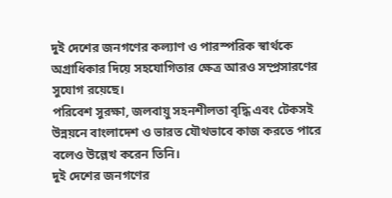দুই দেশের জনগণের কল্যাণ ও পারস্পরিক স্বার্থকে অগ্রাধিকার দিয়ে সহযোগিতার ক্ষেত্র আরও সম্প্রসারণের সুযোগ রয়েছে।
পরিবেশ সুরক্ষা, জলবায়ু সহনশীলতা বৃদ্ধি এবং টেকসই উন্নয়নে বাংলাদেশ ও ভারত যৌথভাবে কাজ করতে পারে বলেও উল্লেখ করেন তিনি।
দুই দেশের জনগণের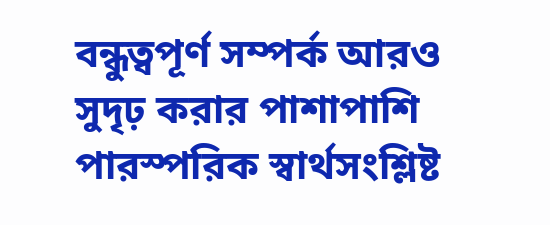বন্ধুত্বপূর্ণ সম্পর্ক আরও সুদৃঢ় করার পাশাপাশি পারস্পরিক স্বার্থসংশ্লিষ্ট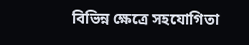বিভিন্ন ক্ষেত্রে সহযোগিতা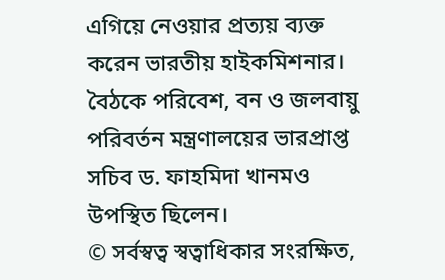এগিয়ে নেওয়ার প্রত্যয় ব্যক্ত করেন ভারতীয় হাইকমিশনার।
বৈঠকে পরিবেশ, বন ও জলবায়ু পরিবর্তন মন্ত্রণালয়ের ভারপ্রাপ্ত সচিব ড. ফাহমিদা খানমও উপস্থিত ছিলেন।
© সর্বস্বত্ব স্বত্বাধিকার সংরক্ষিত,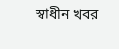স্বাধীন খবর